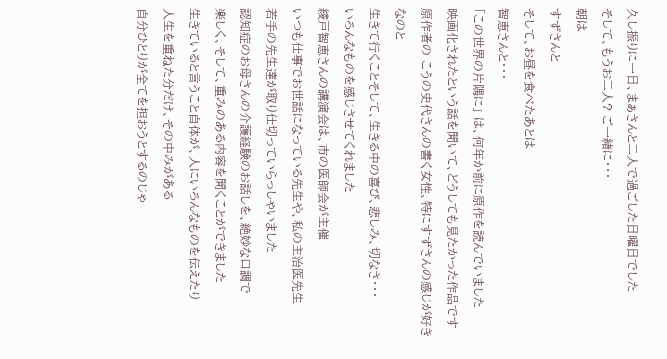久し振りに一日、まぁさんと二人で過ごした日曜日でした
そして、もうお二人? ご一緒に・・・
朝は
すずさんと
そして、お昼を食べたあとは
智恵さんと・・・
「この世界の片隅に」 は、何年か前に原作を読んでいました
映画化されたという話を聞いて、どうしても見たかった作品です
原作者の こうの史代さんの書く女性、特にすずさんの感じが好きなのと
生きて行くことそして、生きる中の喜び、悲しみ、切なさ・・・
いろんなものを感じさせてくれました
綾戸智恵さんの講演会は、市の医師会が主催
いつも仕事でお世話になっている先生や、私の主治医先生
若手の先生達が取り仕切っていらっしゃいました
認知症のお母さんの介護経験のお話しを、絶妙な口調で
楽しく、そして、重みのある内容を聞くことができました
生きていると言うこと自体が、人にいろんなものを伝えたり
人生を重ねた分だけ、その中みがある
自分ひとりが全てを担おうとするのじゃ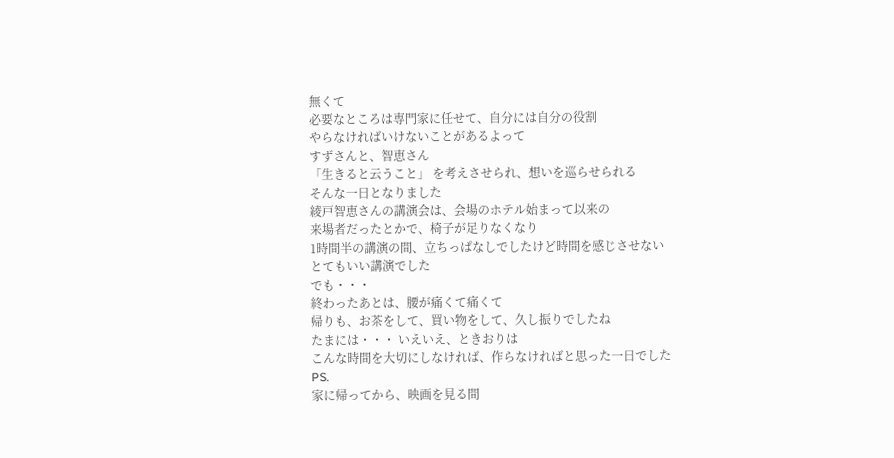無くて
必要なところは専門家に任せて、自分には自分の役割
やらなければいけないことがあるよって
すずさんと、智恵さん
「生きると云うこと」 を考えさせられ、想いを巡らせられる
そんな一日となりました
綾戸智恵さんの講演会は、会場のホテル始まって以来の
来場者だったとかで、椅子が足りなくなり
1時間半の講演の間、立ちっぱなしでしたけど時間を感じさせない
とてもいい講演でした
でも・・・
終わったあとは、腰が痛くて痛くて
帰りも、お茶をして、買い物をして、久し振りでしたね
たまには・・・ いえいえ、ときおりは
こんな時間を大切にしなければ、作らなければと思った一日でした
PS.
家に帰ってから、映画を見る間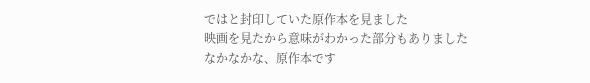ではと封印していた原作本を見ました
映画を見たから意味がわかった部分もありました
なかなかな、原作本です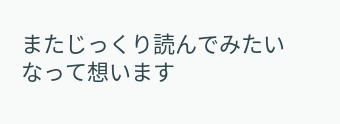またじっくり読んでみたいなって想います